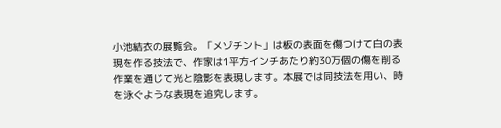小池結衣の展覧会。「メゾチント」は板の表面を傷つけて白の表現を作る技法で、作家は1平方インチあたり約30万個の傷を削る作業を通じて光と陰影を表現します。本展では同技法を用い、時を泳ぐような表現を追究します。